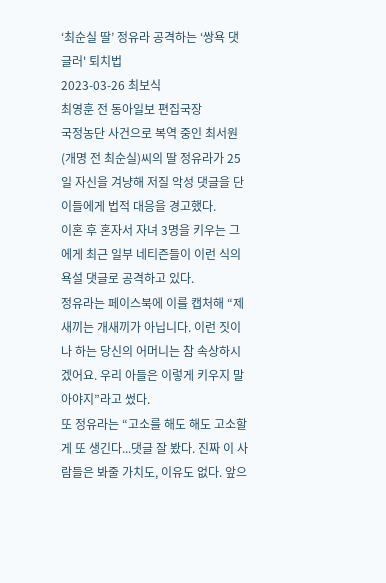‘최순실 딸’ 정유라 공격하는 ‘쌍욕 댓글러' 퇴치법
2023-03-26 최보식
최영훈 전 동아일보 편집국장
국정농단 사건으로 복역 중인 최서원(개명 전 최순실)씨의 딸 정유라가 25일 자신을 겨냥해 저질 악성 댓글을 단 이들에게 법적 대응을 경고했다.
이혼 후 혼자서 자녀 3명을 키우는 그에게 최근 일부 네티즌들이 이런 식의 욕설 댓글로 공격하고 있다.
정유라는 페이스북에 이를 캡처해 “제 새끼는 개새끼가 아닙니다. 이런 짓이나 하는 당신의 어머니는 참 속상하시겠어요. 우리 아들은 이렇게 키우지 말아야지”라고 썼다.
또 정유라는 “고소를 해도 해도 고소할 게 또 생긴다...댓글 잘 봤다. 진짜 이 사람들은 봐줄 가치도, 이유도 없다. 앞으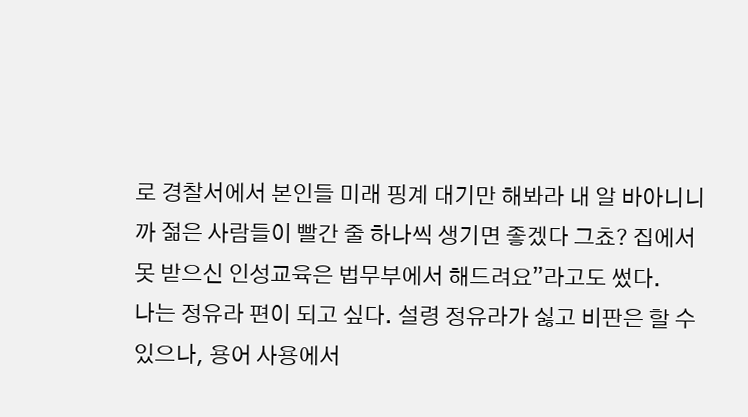로 경찰서에서 본인들 미래 핑계 대기만 해봐라 내 알 바아니니까 젊은 사람들이 빨간 줄 하나씩 생기면 좋겠다 그쵸? 집에서 못 받으신 인성교육은 법무부에서 해드려요”라고도 썼다.
나는 정유라 편이 되고 싶다. 설령 정유라가 싫고 비판은 할 수 있으나, 용어 사용에서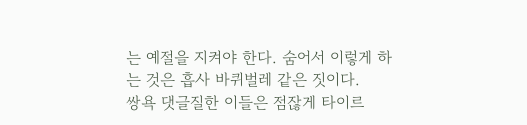는 예절을 지켜야 한다. 숨어서 이렇게 하는 것은 흡사 바퀴벌레 같은 짓이다.
쌍욕 댓글질한 이들은 점잖게 타이르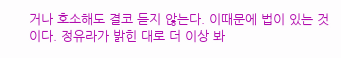거나 호소해도 결코 듣지 않는다. 이때문에 법이 있는 것이다. 정유라가 밝힌 대로 더 이상 봐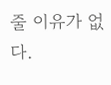줄 이유가 없다.